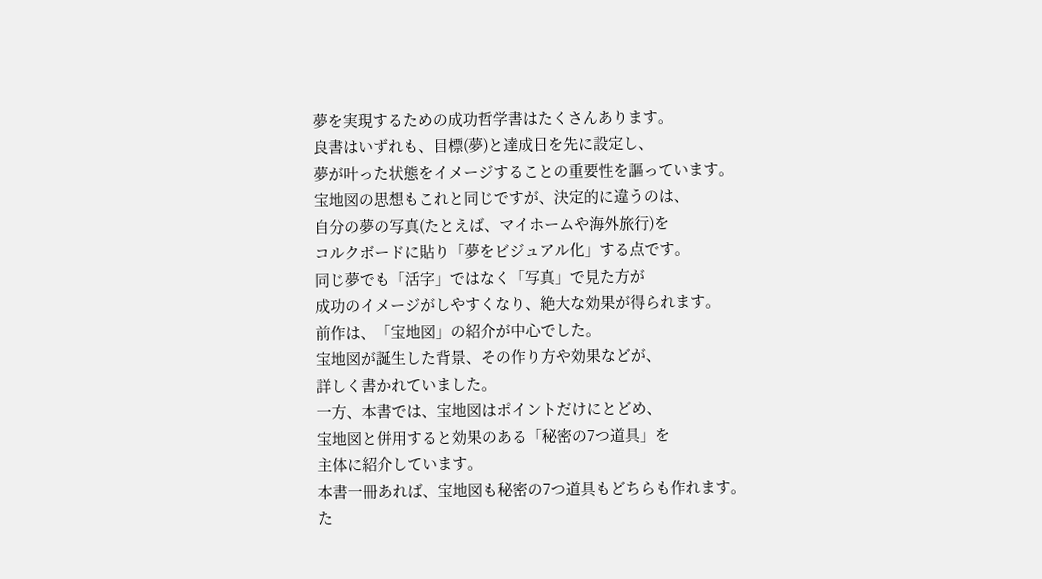夢を実現するための成功哲学書はたくさんあります。
良書はいずれも、目標(夢)と達成日を先に設定し、
夢が叶った状態をイメージすることの重要性を謳っています。
宝地図の思想もこれと同じですが、決定的に違うのは、
自分の夢の写真(たとえば、マイホームや海外旅行)を
コルクボードに貼り「夢をビジュアル化」する点です。
同じ夢でも「活字」ではなく「写真」で見た方が
成功のイメージがしやすくなり、絶大な効果が得られます。
前作は、「宝地図」の紹介が中心でした。
宝地図が誕生した背景、その作り方や効果などが、
詳しく書かれていました。
一方、本書では、宝地図はポイントだけにとどめ、
宝地図と併用すると効果のある「秘密の7つ道具」を
主体に紹介しています。
本書一冊あれば、宝地図も秘密の7つ道具もどちらも作れます。
た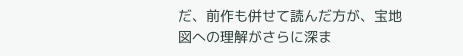だ、前作も併せて読んだ方が、宝地図への理解がさらに深ま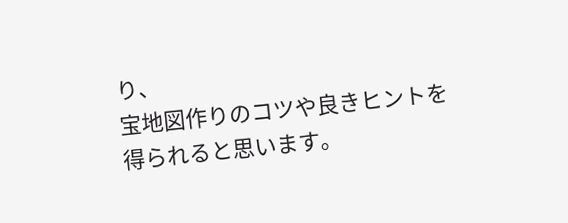り、
宝地図作りのコツや良きヒントを得られると思います。